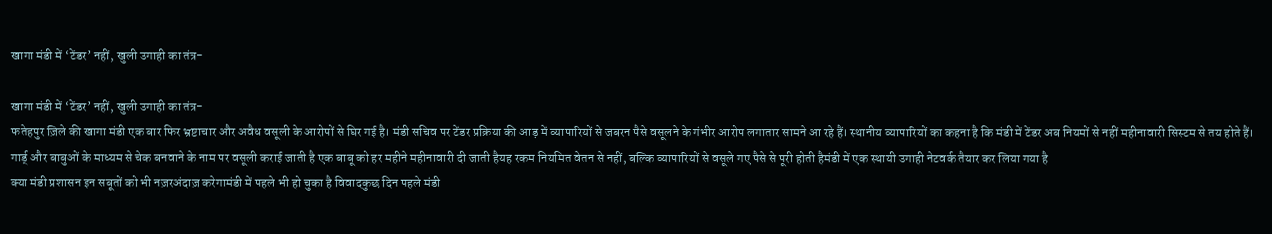खागा मंडी में ‘टेंडर’ नहीं, खुली उगाही का तंत्र-

खागा मंडी में ‘टेंडर’ नहीं, खुली उगाही का तंत्र-
फतेहपुर ज़िले की खागा मंडी एक बार फिर भ्रष्टाचार और अवैध वसूली के आरोपों से घिर गई है। मंडी सचिव पर टेंडर प्रक्रिया की आड़ में व्यापारियों से जबरन पैसे वसूलने के गंभीर आरोप लगातार सामने आ रहे हैं। स्थानीय व्यापारियों का कहना है कि मंडी में टेंडर अब नियमों से नहीं महीनावारी सिस्टम से तय होते हैं।
गार्ड् और बाबुओं के माध्यम से चेक बनवाने के नाम पर वसूली कराई जाती है एक बाबू को हर महीने महीनावारी दी जाती हैयह रकम नियमित वेतन से नहीं, बल्कि व्यापारियों से वसूले गए पैसे से पूरी होती हैमंडी में एक स्थायी उगाही नेटवर्क तैयार कर लिया गया है
क्या मंडी प्रशासन इन सबूतों को भी नज़रअंदाज़ करेगामंडी में पहले भी हो चुका है विवादकुछ दिन पहले मंडी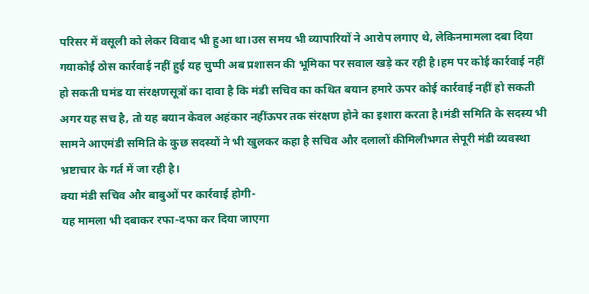परिसर में वसूली को लेकर विवाद भी हुआ था।उस समय भी व्यापारियों ने आरोप लगाए थे, लेकिनमामला दबा दिया गयाकोई ठोस कार्रवाई नहीं हुई यह चुप्पी अब प्रशासन की भूमिका पर सवाल खड़े कर रही है।हम पर कोई कार्रवाई नहीं हो सकती घमंड या संरक्षणसूत्रों का दावा है कि मंडी सचिव का कथित बयान हमारे ऊपर कोई कार्रवाई नहीं हो सकती अगर यह सच है, तो यह बयान केवल अहंकार नहींऊपर तक संरक्षण होने का इशारा करता है।मंडी समिति के सदस्य भी सामने आएमंडी समिति के कुछ सदस्यों ने भी खुलकर कहा है सचिव और दलालों कीमिलीभगत सेपूरी मंडी व्यवस्था भ्रष्टाचार के गर्त में जा रही है।
क्या मंडी सचिव और बाबुओं पर कार्रवाई होगी-
यह मामला भी दबाकर रफा-दफा कर दिया जाएगा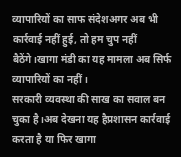व्यापारियों का साफ संदेशअगर अब भी कार्रवाई नहीं हुई, तो हम चुप नहीं बैठेंगे।खागा मंडी का यह मामला अब सिर्फ व्यापारियों का नहीं।
सरकारी व्यवस्था की साख का सवाल बन चुका है।अब देखना यह हैप्रशासन कार्रवाई करता है या फिर खागा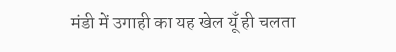मंडी में उगाही का यह खेल यूँ ही चलता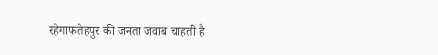रहेगाफतेहपुर की जनता जवाब चाहती है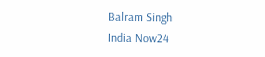Balram Singh
India Now24